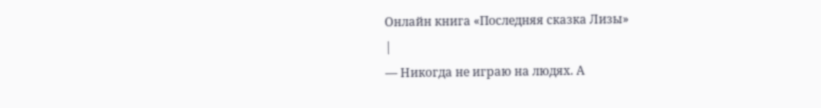Онлайн книга «Последняя сказка Лизы»
|
— Никогда не играю на людях. А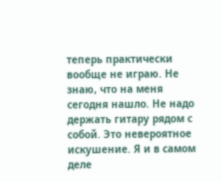теперь практически вообще не играю. Не знаю, что на меня сегодня нашло. Не надо держать гитару рядом с собой. Это невероятное искушение. Я и в самом деле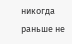никогда раньше не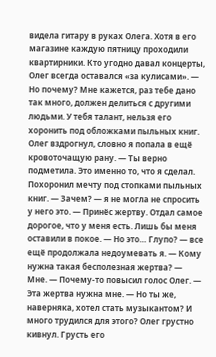видела гитару в руках Олега. Хотя в его магазине каждую пятницу проходили квартирники. Кто угодно давал концерты, Олег всегда оставался «за кулисами». — Но почему? Мне кажется, раз тебе дано так много, должен делиться с другими людьми. У тебя талант, нельзя его хоронить под обложками пыльных книг. Олег вздрогнул, словно я попала в ещё кровоточащую рану. — Ты верно подметила. Это именно то, что я сделал. Похоронил мечту под стопками пыльных книг. — Зачем? — я не могла не спросить у него это. — Принёс жертву. Отдал самое дорогое, что у меня есть. Лишь бы меня оставили в покое. — Но это… Глупо? — все ещё продолжала недоумевать я. — Кому нужна такая бесполезная жертва? — Мне. — Почему-то повысил голос Олег. — Эта жертва нужна мне. — Но ты же, наверняка, хотел стать музыкантом? И много трудился для этого? Олег грустно кивнул. Грусть его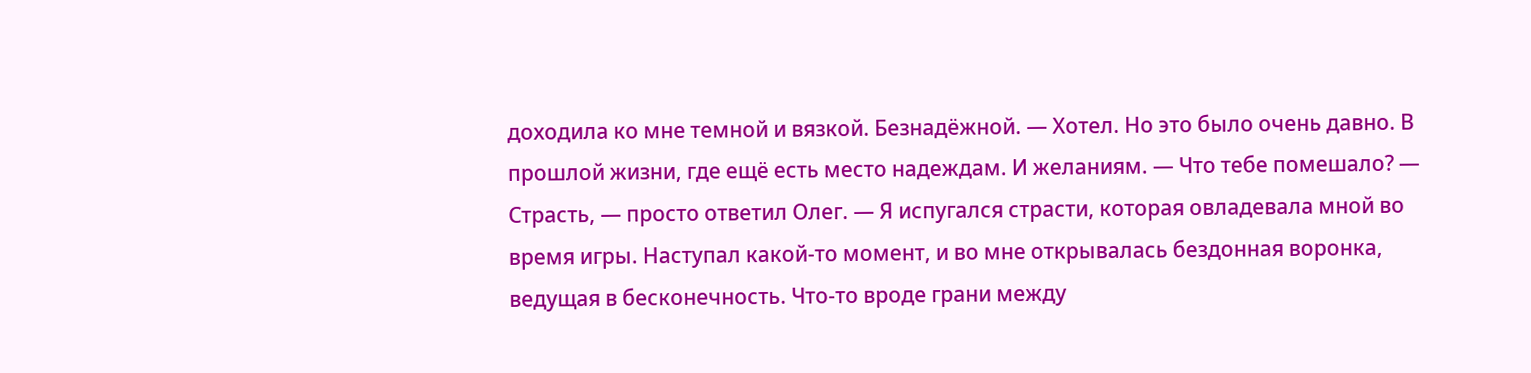доходила ко мне темной и вязкой. Безнадёжной. — Хотел. Но это было очень давно. В прошлой жизни, где ещё есть место надеждам. И желаниям. — Что тебе помешало? — Страсть, — просто ответил Олег. — Я испугался страсти, которая овладевала мной во время игры. Наступал какой-то момент, и во мне открывалась бездонная воронка, ведущая в бесконечность. Что-то вроде грани между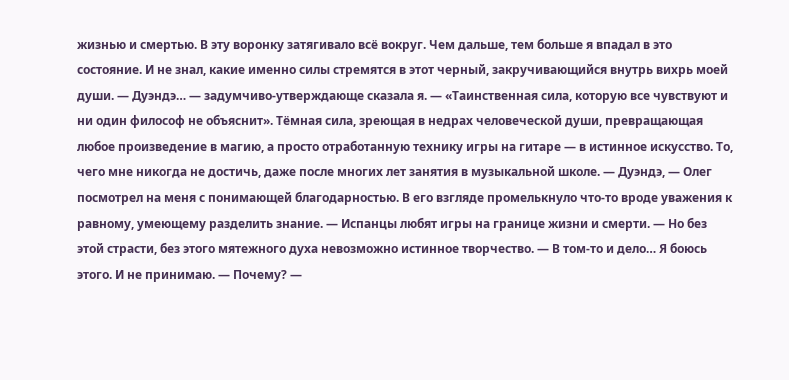жизнью и смертью. В эту воронку затягивало всё вокруг. Чем дальше, тем больше я впадал в это состояние. И не знал, какие именно силы стремятся в этот черный, закручивающийся внутрь вихрь моей души. — Дуэндэ… — задумчиво-утверждающе сказала я. — «Таинственная сила, которую все чувствуют и ни один философ не объяснит». Тёмная сила, зреющая в недрах человеческой души, превращающая любое произведение в магию, а просто отработанную технику игры на гитаре — в истинное искусство. То, чего мне никогда не достичь, даже после многих лет занятия в музыкальной школе. — Дуэндэ, — Олег посмотрел на меня с понимающей благодарностью. В его взгляде промелькнуло что-то вроде уважения к равному, умеющему разделить знание. — Испанцы любят игры на границе жизни и смерти. — Но без этой страсти, без этого мятежного духа невозможно истинное творчество. — В том-то и дело… Я боюсь этого. И не принимаю. — Почему? —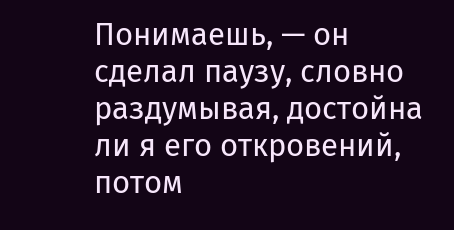Понимаешь, — он сделал паузу, словно раздумывая, достойна ли я его откровений, потом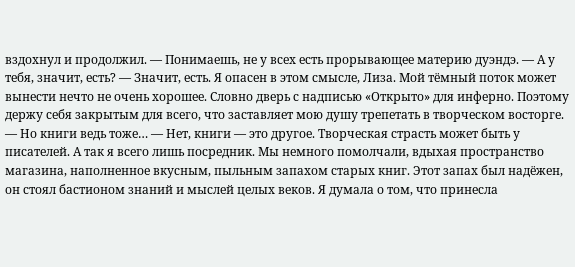вздохнул и продолжил. — Понимаешь, не у всех есть прорывающее материю дуэндэ. — А у тебя, значит, есть? — Значит, есть. Я опасен в этом смысле, Лиза. Мой тёмный поток может вынести нечто не очень хорошее. Словно дверь с надписью «Открыто» для инферно. Поэтому держу себя закрытым для всего, что заставляет мою душу трепетать в творческом восторге. — Но книги ведь тоже… — Нет, книги — это другое. Творческая страсть может быть у писателей. А так я всего лишь посредник. Мы немного помолчали, вдыхая пространство магазина, наполненное вкусным, пыльным запахом старых книг. Этот запах был надёжен, он стоял бастионом знаний и мыслей целых веков. Я думала о том, что принесла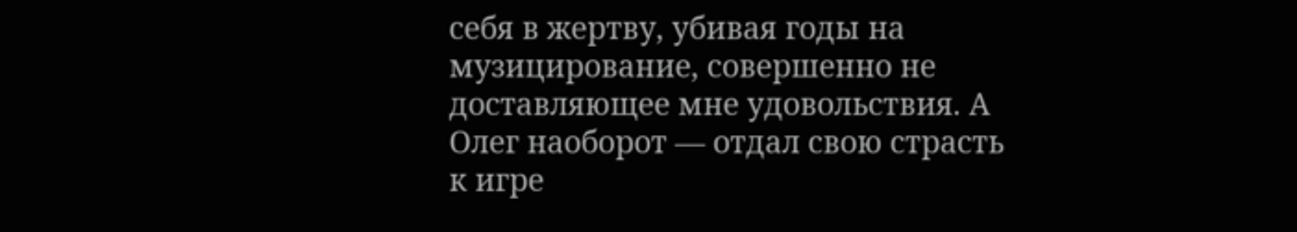себя в жертву, убивая годы на музицирование, совершенно не доставляющее мне удовольствия. А Олег наоборот — отдал свою страсть к игре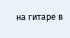на гитаре в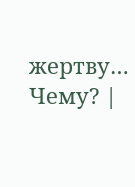жертву… Чему? |